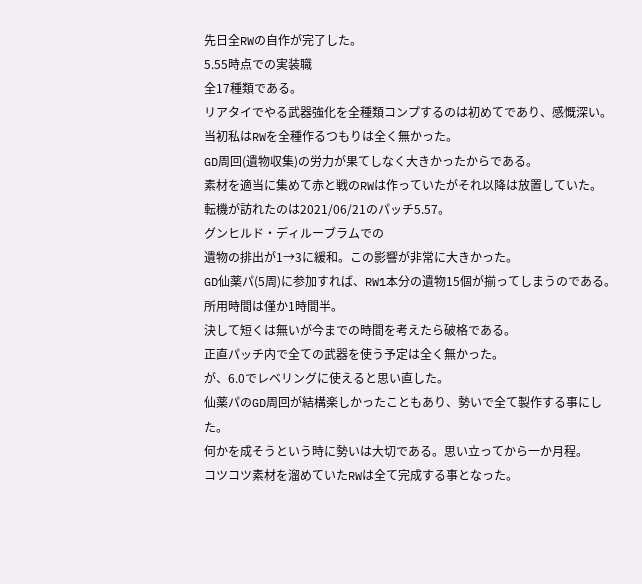先日全RWの自作が完了した。
5.55時点での実装職
全17種類である。
リアタイでやる武器強化を全種類コンプするのは初めてであり、感慨深い。
当初私はRWを全種作るつもりは全く無かった。
GD周回(遺物収集)の労力が果てしなく大きかったからである。
素材を適当に集めて赤と戦のRWは作っていたがそれ以降は放置していた。
転機が訪れたのは2021/06/21のパッチ5.57。
グンヒルド・ディルーブラムでの
遺物の排出が1→3に緩和。この影響が非常に大きかった。
GD仙薬パ(5周)に参加すれば、RW1本分の遺物15個が揃ってしまうのである。
所用時間は僅か1時間半。
決して短くは無いが今までの時間を考えたら破格である。
正直パッチ内で全ての武器を使う予定は全く無かった。
が、6.0でレベリングに使えると思い直した。
仙薬パのGD周回が結構楽しかったこともあり、勢いで全て製作する事にした。
何かを成そうという時に勢いは大切である。思い立ってから一か月程。
コツコツ素材を溜めていたRWは全て完成する事となった。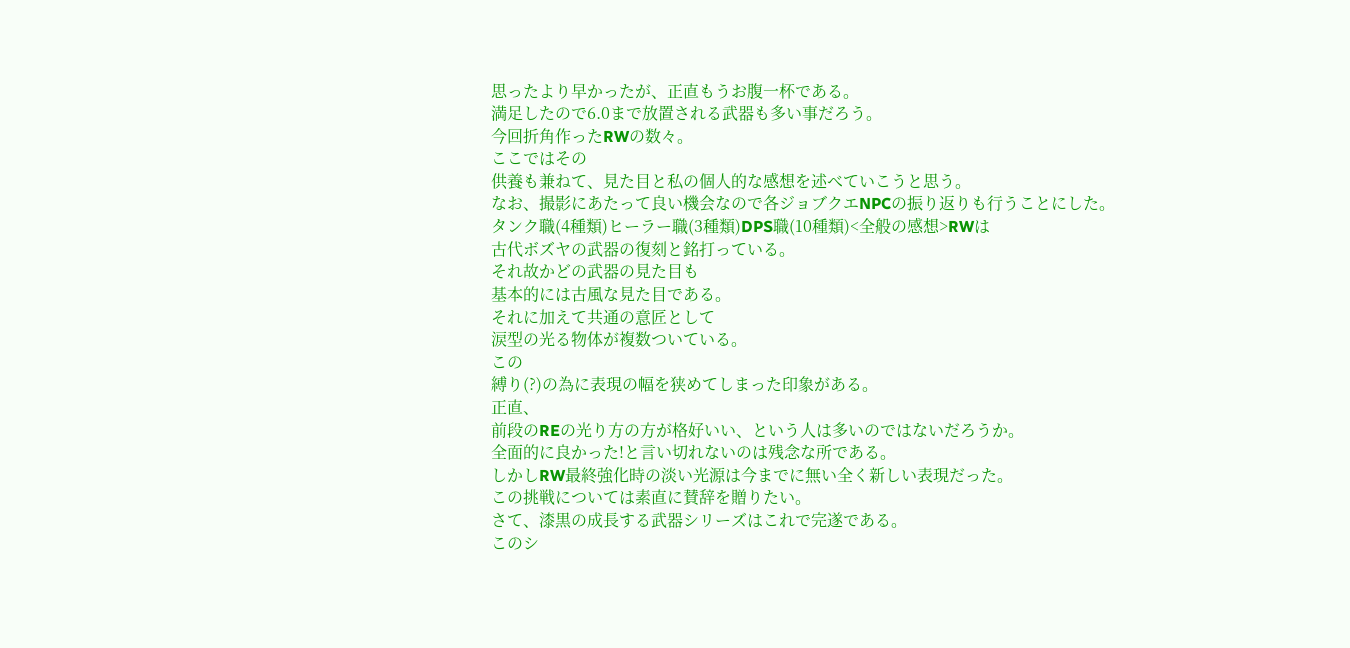思ったより早かったが、正直もうお腹一杯である。
満足したので6.0まで放置される武器も多い事だろう。
今回折角作ったRWの数々。
ここではその
供養も兼ねて、見た目と私の個人的な感想を述べていこうと思う。
なお、撮影にあたって良い機会なので各ジョブクエNPCの振り返りも行うことにした。
タンク職(4種類)ヒーラー職(3種類)DPS職(10種類)<全般の感想>RWは
古代ボズヤの武器の復刻と銘打っている。
それ故かどの武器の見た目も
基本的には古風な見た目である。
それに加えて共通の意匠として
涙型の光る物体が複数ついている。
この
縛り(?)の為に表現の幅を狭めてしまった印象がある。
正直、
前段のREの光り方の方が格好いい、という人は多いのではないだろうか。
全面的に良かった!と言い切れないのは残念な所である。
しかしRW最終強化時の淡い光源は今までに無い全く新しい表現だった。
この挑戦については素直に賛辞を贈りたい。
さて、漆黒の成長する武器シリーズはこれで完遂である。
このシ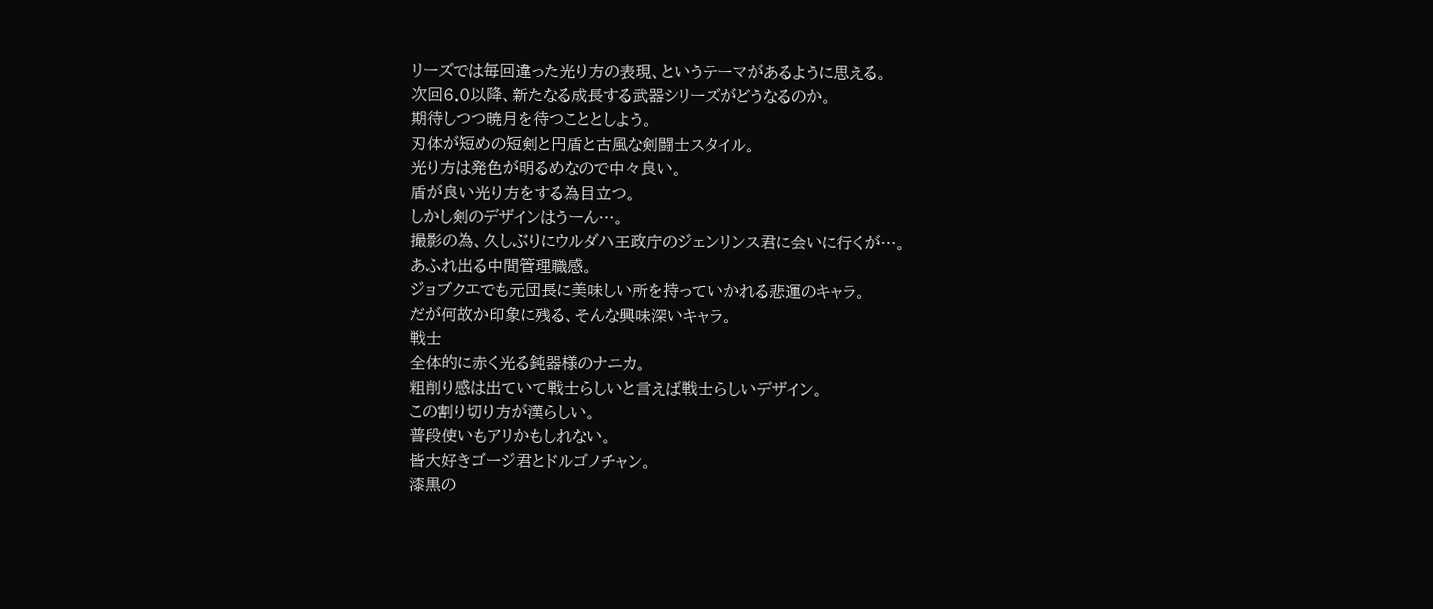リーズでは毎回違った光り方の表現、というテーマがあるように思える。
次回6.0以降、新たなる成長する武器シリーズがどうなるのか。
期待しつつ暁月を待つこととしよう。
刃体が短めの短剣と円盾と古風な剣闘士スタイル。
光り方は発色が明るめなので中々良い。
盾が良い光り方をする為目立つ。
しかし剣のデザインはうーん…。
撮影の為、久しぶりにウルダハ王政庁のジェンリンス君に会いに行くが…。
あふれ出る中間管理職感。
ジョブクエでも元団長に美味しい所を持っていかれる悲運のキャラ。
だが何故か印象に残る、そんな興味深いキャラ。
戦士
全体的に赤く光る鈍器様のナニカ。
粗削り感は出ていて戦士らしいと言えば戦士らしいデザイン。
この割り切り方が漢らしい。
普段使いもアリかもしれない。
皆大好きゴージ君とドルゴノチャン。
漆黒の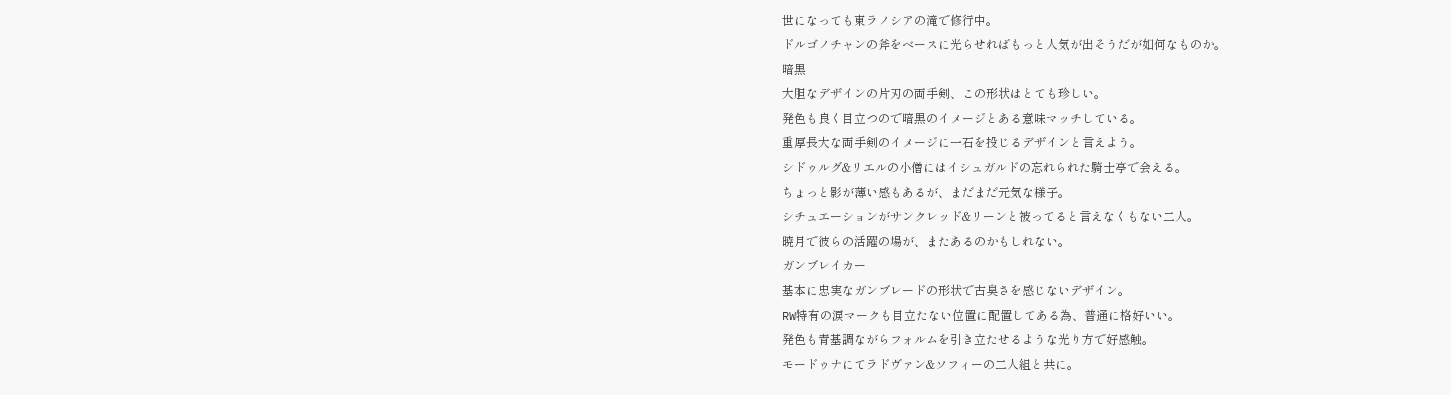世になっても東ラノシアの滝で修行中。
ドルゴノチャンの斧をベースに光らせればもっと人気が出そうだが如何なものか。
暗黒
大胆なデザインの片刃の両手剣、この形状はとても珍しい。
発色も良く目立つので暗黒のイメージとある意味マッチしている。
重厚長大な両手剣のイメージに一石を投じるデザインと言えよう。
シドゥルグ&リエルの小僧にはイシュガルドの忘れられた騎士亭で会える。
ちょっと影が薄い感もあるが、まだまだ元気な様子。
シチュエーションがサンクレッド&リーンと被ってると言えなくもない二人。
暁月で彼らの活躍の場が、またあるのかもしれない。
ガンブレイカー
基本に忠実なガンブレードの形状で古臭さを感じないデザイン。
RW特有の涙マークも目立たない位置に配置してある為、普通に格好いい。
発色も青基調ながらフォルムを引き立たせるような光り方で好感触。
モードゥナにてラドヴァン&ソフィーの二人組と共に。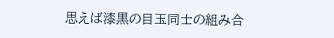思えば漆黒の目玉同士の組み合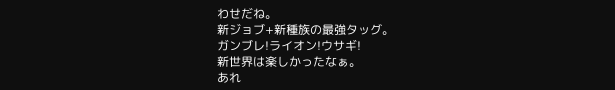わせだね。
新ジョブ+新種族の最強タッグ。
ガンブレ!ライオン!ウサギ!
新世界は楽しかったなぁ。
あれ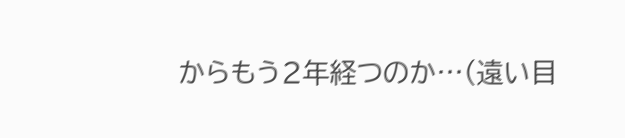からもう2年経つのか…(遠い目